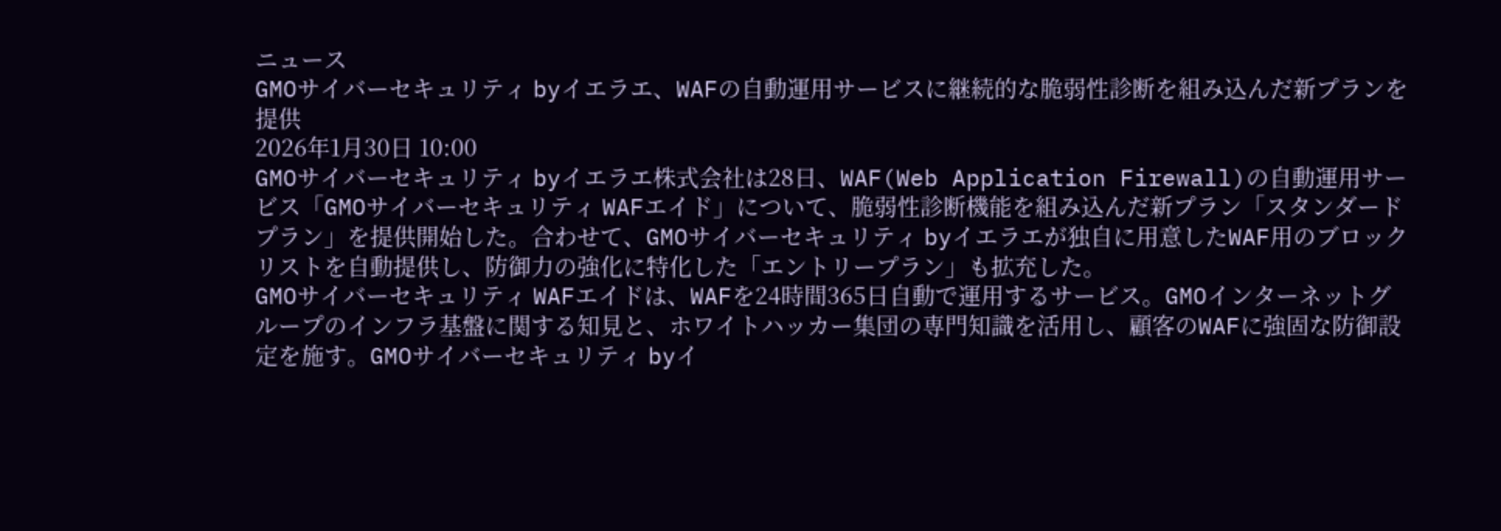ニュース
GMOサイバーセキュリティ byイエラエ、WAFの自動運用サービスに継続的な脆弱性診断を組み込んだ新プランを提供
2026年1月30日 10:00
GMOサイバーセキュリティ byイエラエ株式会社は28日、WAF(Web Application Firewall)の自動運用サービス「GMOサイバーセキュリティ WAFエイド」について、脆弱性診断機能を組み込んだ新プラン「スタンダードプラン」を提供開始した。合わせて、GMOサイバーセキュリティ byイエラエが独自に用意したWAF用のブロックリストを自動提供し、防御力の強化に特化した「エントリープラン」も拡充した。
GMOサイバーセキュリティ WAFエイドは、WAFを24時間365日自動で運用するサービス。GMOインターネットグループのインフラ基盤に関する知見と、ホワイトハッカー集団の専門知識を活用し、顧客のWAFに強固な防御設定を施す。GMOサイバーセキュリティ byイ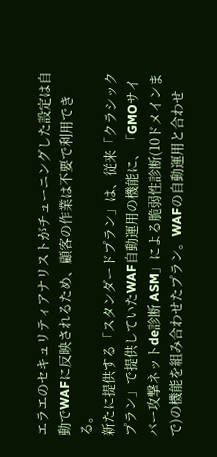エラエのセキュリティアナリストがチューニングした設定は自動でWAFに反映されるため、顧客の作業は不要で利用できる。
新たに提供する「スタンダードプラン」は、従来「クラシックプラン」で提供していたWAF自動運用の機能に、「GMOサイバー攻撃ネットde診断 ASM」による脆弱性診断(10ドメインまで)の機能を組み合わせたプラン。WAFの自動運用と合わせ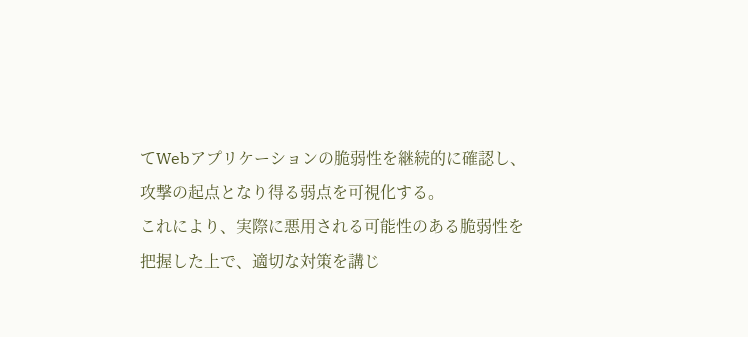てWebアプリケーションの脆弱性を継続的に確認し、攻撃の起点となり得る弱点を可視化する。
これにより、実際に悪用される可能性のある脆弱性を把握した上で、適切な対策を講じ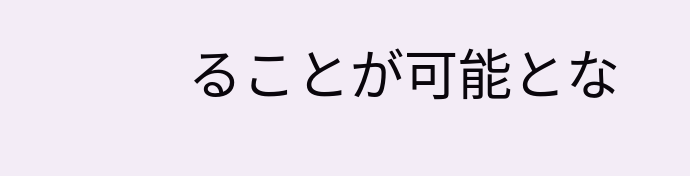ることが可能とな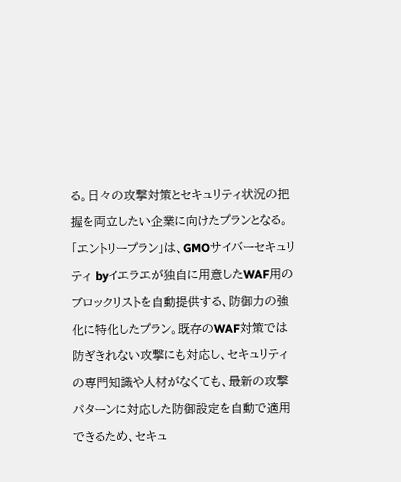る。日々の攻撃対策とセキュリティ状況の把握を両立したい企業に向けたプランとなる。
「エントリープラン」は、GMOサイバーセキュリティ byイエラエが独自に用意したWAF用のブロックリストを自動提供する、防御力の強化に特化したプラン。既存のWAF対策では防ぎきれない攻撃にも対応し、セキュリティの専門知識や人材がなくても、最新の攻撃パターンに対応した防御設定を自動で適用できるため、セキュ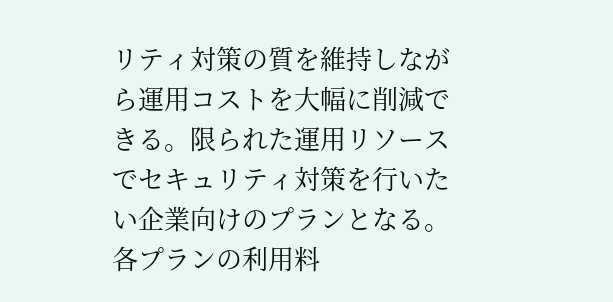リティ対策の質を維持しながら運用コストを大幅に削減できる。限られた運用リソースでセキュリティ対策を行いたい企業向けのプランとなる。
各プランの利用料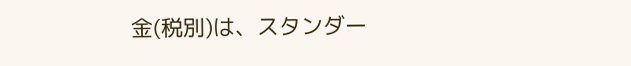金(税別)は、スタンダー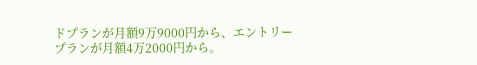ドプランが月額9万9000円から、エントリープランが月額4万2000円から。